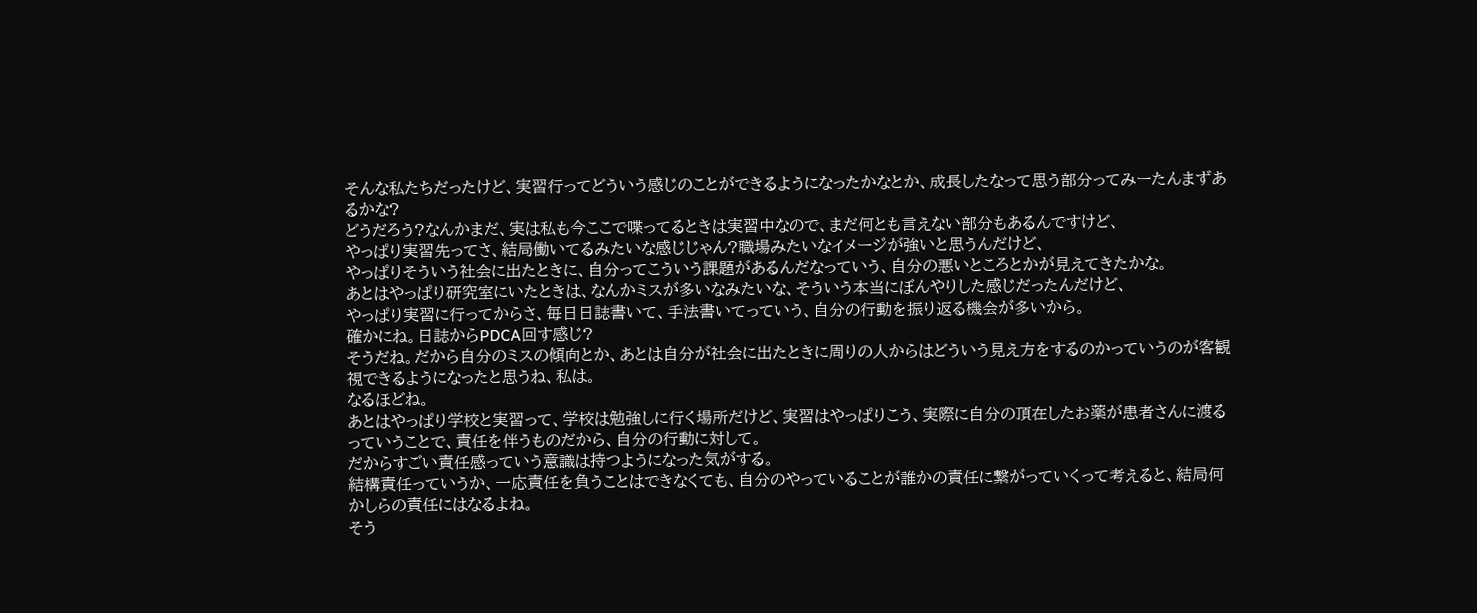そんな私たちだったけど、実習行ってどういう感じのことができるようになったかなとか、成長したなって思う部分ってみーたんまずあるかな?
どうだろう?なんかまだ、実は私も今ここで喋ってるときは実習中なので、まだ何とも言えない部分もあるんですけど、
やっぱり実習先ってさ、結局働いてるみたいな感じじゃん?職場みたいなイメージが強いと思うんだけど、
やっぱりそういう社会に出たときに、自分ってこういう課題があるんだなっていう、自分の悪いところとかが見えてきたかな。
あとはやっぱり研究室にいたときは、なんかミスが多いなみたいな、そういう本当にぼんやりした感じだったんだけど、
やっぱり実習に行ってからさ、毎日日誌書いて、手法書いてっていう、自分の行動を振り返る機会が多いから。
確かにね。日誌からPDCA回す感じ?
そうだね。だから自分のミスの傾向とか、あとは自分が社会に出たときに周りの人からはどういう見え方をするのかっていうのが客観視できるようになったと思うね、私は。
なるほどね。
あとはやっぱり学校と実習って、学校は勉強しに行く場所だけど、実習はやっぱりこう、実際に自分の頂在したお薬が患者さんに渡るっていうことで、責任を伴うものだから、自分の行動に対して。
だからすごい責任感っていう意識は持つようになった気がする。
結構責任っていうか、一応責任を負うことはできなくても、自分のやっていることが誰かの責任に繋がっていくって考えると、結局何かしらの責任にはなるよね。
そう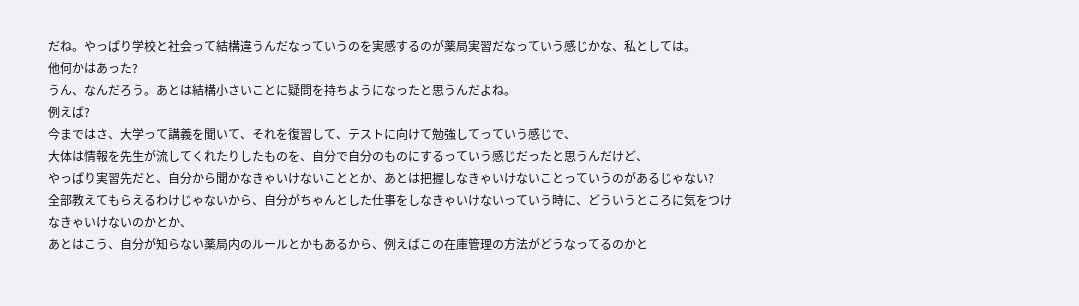だね。やっぱり学校と社会って結構違うんだなっていうのを実感するのが薬局実習だなっていう感じかな、私としては。
他何かはあった?
うん、なんだろう。あとは結構小さいことに疑問を持ちようになったと思うんだよね。
例えば?
今まではさ、大学って講義を聞いて、それを復習して、テストに向けて勉強してっていう感じで、
大体は情報を先生が流してくれたりしたものを、自分で自分のものにするっていう感じだったと思うんだけど、
やっぱり実習先だと、自分から聞かなきゃいけないこととか、あとは把握しなきゃいけないことっていうのがあるじゃない?
全部教えてもらえるわけじゃないから、自分がちゃんとした仕事をしなきゃいけないっていう時に、どういうところに気をつけなきゃいけないのかとか、
あとはこう、自分が知らない薬局内のルールとかもあるから、例えばこの在庫管理の方法がどうなってるのかと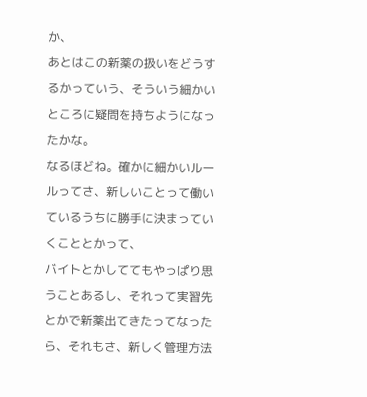か、
あとはこの新薬の扱いをどうするかっていう、そういう細かいところに疑問を持ちようになったかな。
なるほどね。確かに細かいルールってさ、新しいことって働いているうちに勝手に決まっていくこととかって、
バイトとかしててもやっぱり思うことあるし、それって実習先とかで新薬出てきたってなったら、それもさ、新しく管理方法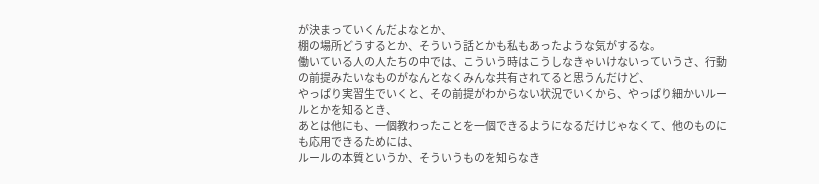が決まっていくんだよなとか、
棚の場所どうするとか、そういう話とかも私もあったような気がするな。
働いている人の人たちの中では、こういう時はこうしなきゃいけないっていうさ、行動の前提みたいなものがなんとなくみんな共有されてると思うんだけど、
やっぱり実習生でいくと、その前提がわからない状況でいくから、やっぱり細かいルールとかを知るとき、
あとは他にも、一個教わったことを一個できるようになるだけじゃなくて、他のものにも応用できるためには、
ルールの本質というか、そういうものを知らなき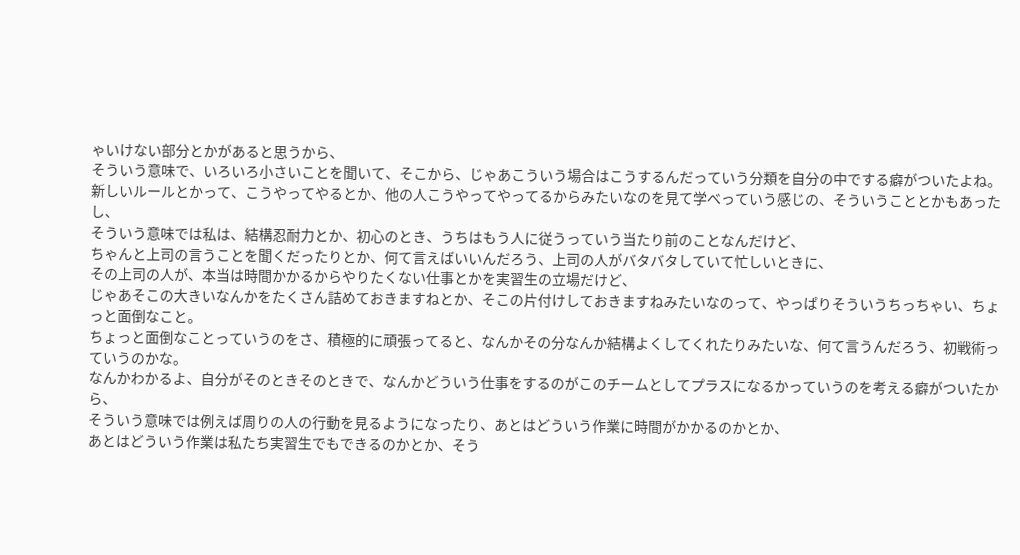ゃいけない部分とかがあると思うから、
そういう意味で、いろいろ小さいことを聞いて、そこから、じゃあこういう場合はこうするんだっていう分類を自分の中でする癖がついたよね。
新しいルールとかって、こうやってやるとか、他の人こうやってやってるからみたいなのを見て学べっていう感じの、そういうこととかもあったし、
そういう意味では私は、結構忍耐力とか、初心のとき、うちはもう人に従うっていう当たり前のことなんだけど、
ちゃんと上司の言うことを聞くだったりとか、何て言えばいいんだろう、上司の人がバタバタしていて忙しいときに、
その上司の人が、本当は時間かかるからやりたくない仕事とかを実習生の立場だけど、
じゃあそこの大きいなんかをたくさん詰めておきますねとか、そこの片付けしておきますねみたいなのって、やっぱりそういうちっちゃい、ちょっと面倒なこと。
ちょっと面倒なことっていうのをさ、積極的に頑張ってると、なんかその分なんか結構よくしてくれたりみたいな、何て言うんだろう、初戦術っていうのかな。
なんかわかるよ、自分がそのときそのときで、なんかどういう仕事をするのがこのチームとしてプラスになるかっていうのを考える癖がついたから、
そういう意味では例えば周りの人の行動を見るようになったり、あとはどういう作業に時間がかかるのかとか、
あとはどういう作業は私たち実習生でもできるのかとか、そう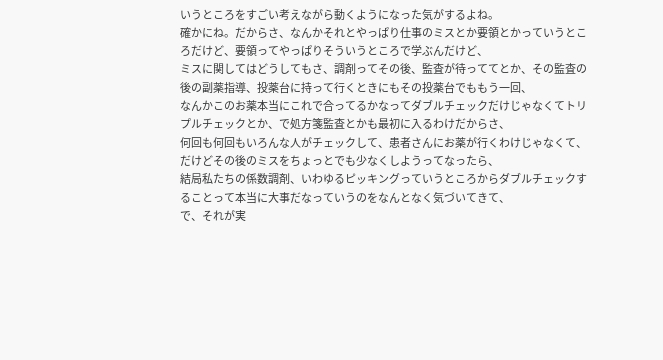いうところをすごい考えながら動くようになった気がするよね。
確かにね。だからさ、なんかそれとやっぱり仕事のミスとか要領とかっていうところだけど、要領ってやっぱりそういうところで学ぶんだけど、
ミスに関してはどうしてもさ、調剤ってその後、監査が待っててとか、その監査の後の副薬指導、投薬台に持って行くときにもその投薬台でももう一回、
なんかこのお薬本当にこれで合ってるかなってダブルチェックだけじゃなくてトリプルチェックとか、で処方箋監査とかも最初に入るわけだからさ、
何回も何回もいろんな人がチェックして、患者さんにお薬が行くわけじゃなくて、だけどその後のミスをちょっとでも少なくしようってなったら、
結局私たちの係数調剤、いわゆるピッキングっていうところからダブルチェックすることって本当に大事だなっていうのをなんとなく気づいてきて、
で、それが実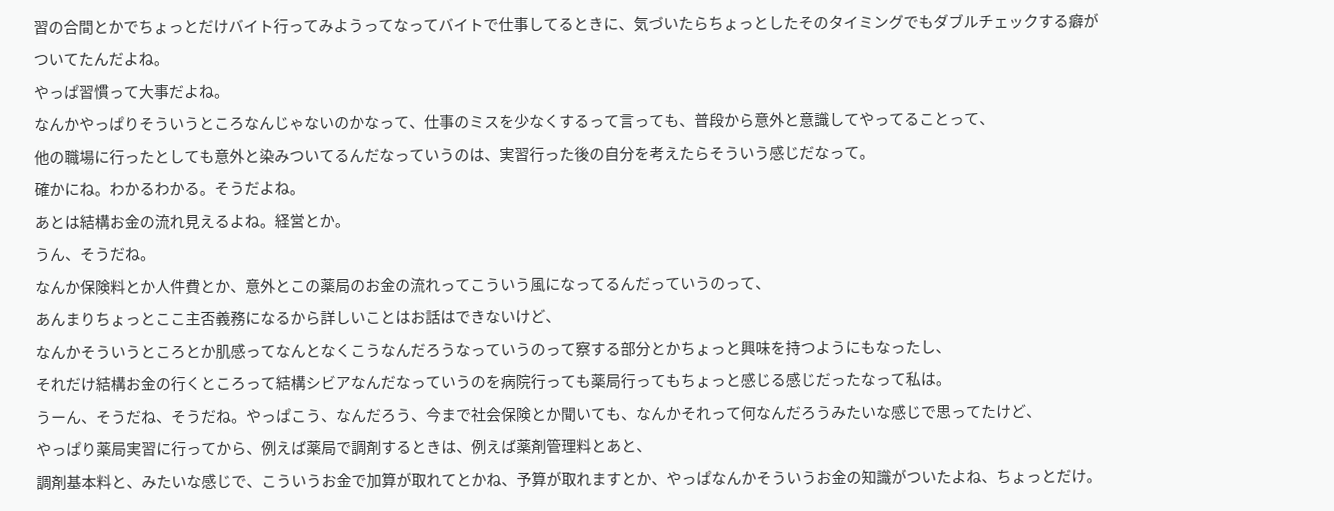習の合間とかでちょっとだけバイト行ってみようってなってバイトで仕事してるときに、気づいたらちょっとしたそのタイミングでもダブルチェックする癖がついてたんだよね。
やっぱ習慣って大事だよね。
なんかやっぱりそういうところなんじゃないのかなって、仕事のミスを少なくするって言っても、普段から意外と意識してやってることって、
他の職場に行ったとしても意外と染みついてるんだなっていうのは、実習行った後の自分を考えたらそういう感じだなって。
確かにね。わかるわかる。そうだよね。
あとは結構お金の流れ見えるよね。経営とか。
うん、そうだね。
なんか保険料とか人件費とか、意外とこの薬局のお金の流れってこういう風になってるんだっていうのって、
あんまりちょっとここ主否義務になるから詳しいことはお話はできないけど、
なんかそういうところとか肌感ってなんとなくこうなんだろうなっていうのって察する部分とかちょっと興味を持つようにもなったし、
それだけ結構お金の行くところって結構シビアなんだなっていうのを病院行っても薬局行ってもちょっと感じる感じだったなって私は。
うーん、そうだね、そうだね。やっぱこう、なんだろう、今まで社会保険とか聞いても、なんかそれって何なんだろうみたいな感じで思ってたけど、
やっぱり薬局実習に行ってから、例えば薬局で調剤するときは、例えば薬剤管理料とあと、
調剤基本料と、みたいな感じで、こういうお金で加算が取れてとかね、予算が取れますとか、やっぱなんかそういうお金の知識がついたよね、ちょっとだけ。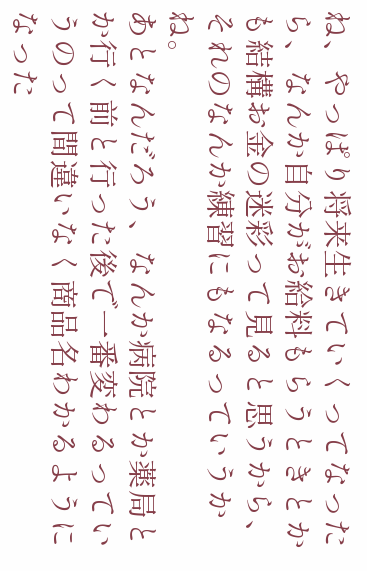ね、やっぱり将来生きていくってなったら、なんか自分がお給料もらうときとかも結構お金の迷彩って見ると思うから、それのなんか練習にもなるっていうかね。
あとなんだろう、なんか病院とか薬局とか行く前と行った後で一番変わるっていうのって間違いなく商品名わかるようになった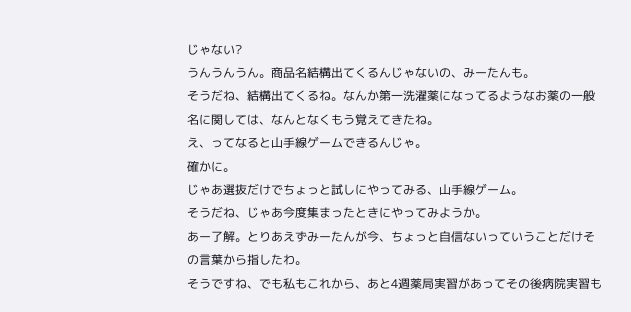じゃない?
うんうんうん。商品名結構出てくるんじゃないの、みーたんも。
そうだね、結構出てくるね。なんか第一洗濯薬になってるようなお薬の一般名に関しては、なんとなくもう覚えてきたね。
え、ってなると山手線ゲームできるんじゃ。
確かに。
じゃあ選抜だけでちょっと試しにやってみる、山手線ゲーム。
そうだね、じゃあ今度集まったときにやってみようか。
あー了解。とりあえずみーたんが今、ちょっと自信ないっていうことだけその言葉から指したわ。
そうですね、でも私もこれから、あと4週薬局実習があってその後病院実習も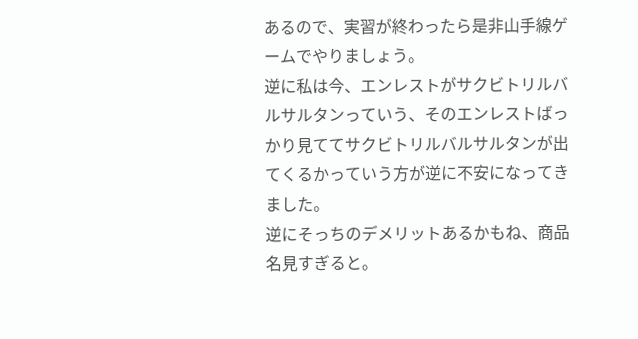あるので、実習が終わったら是非山手線ゲームでやりましょう。
逆に私は今、エンレストがサクビトリルバルサルタンっていう、そのエンレストばっかり見ててサクビトリルバルサルタンが出てくるかっていう方が逆に不安になってきました。
逆にそっちのデメリットあるかもね、商品名見すぎると。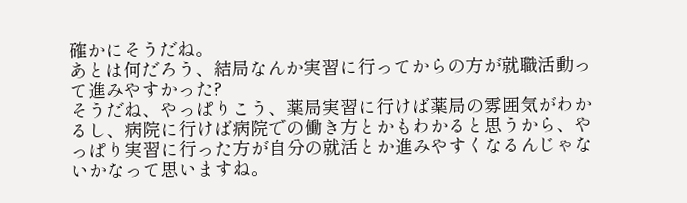確かにそうだね。
あとは何だろう、結局なんか実習に行ってからの方が就職活動って進みやすかった?
そうだね、やっぱりこう、薬局実習に行けば薬局の雰囲気がわかるし、病院に行けば病院での働き方とかもわかると思うから、やっぱり実習に行った方が自分の就活とか進みやすくなるんじゃないかなって思いますね。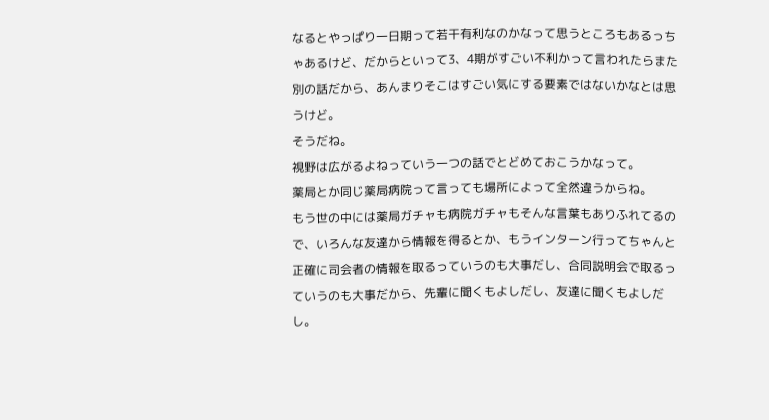なるとやっぱり一日期って若干有利なのかなって思うところもあるっちゃあるけど、だからといって3、4期がすごい不利かって言われたらまた別の話だから、あんまりそこはすごい気にする要素ではないかなとは思うけど。
そうだね。
視野は広がるよねっていう一つの話でとどめておこうかなって。
薬局とか同じ薬局病院って言っても場所によって全然違うからね。
もう世の中には薬局ガチャも病院ガチャもそんな言葉もありふれてるので、いろんな友達から情報を得るとか、もうインターン行ってちゃんと正確に司会者の情報を取るっていうのも大事だし、合同説明会で取るっていうのも大事だから、先輩に聞くもよしだし、友達に聞くもよしだし。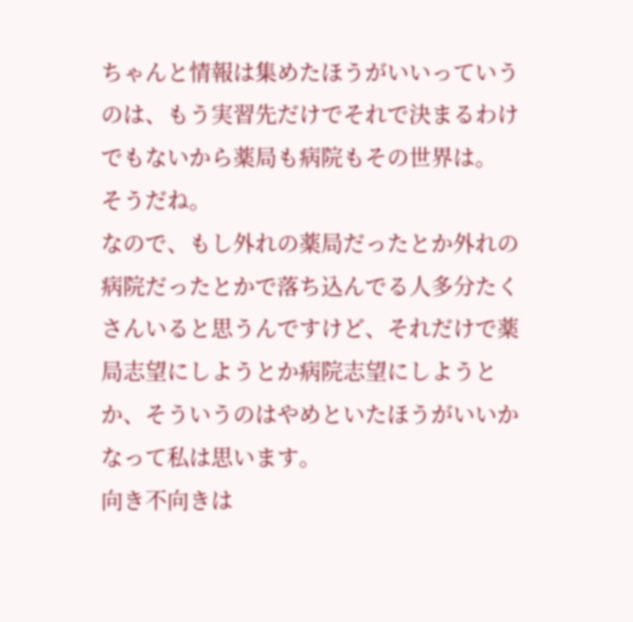ちゃんと情報は集めたほうがいいっていうのは、もう実習先だけでそれで決まるわけでもないから薬局も病院もその世界は。
そうだね。
なので、もし外れの薬局だったとか外れの病院だったとかで落ち込んでる人多分たくさんいると思うんですけど、それだけで薬局志望にしようとか病院志望にしようとか、そういうのはやめといたほうがいいかなって私は思います。
向き不向きは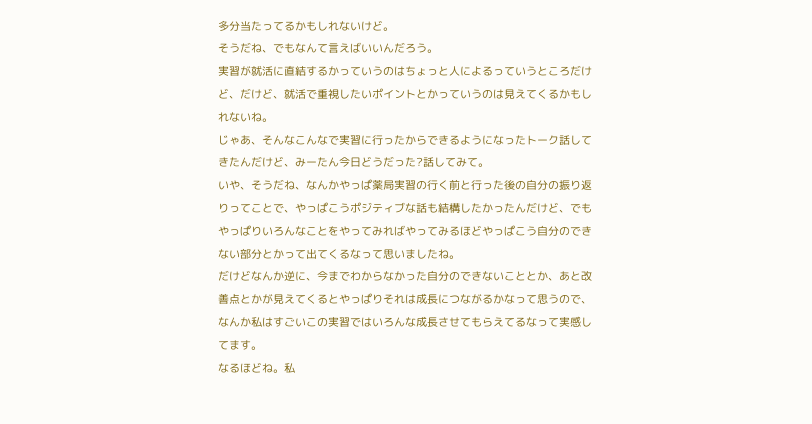多分当たってるかもしれないけど。
そうだね、でもなんて言えばいいんだろう。
実習が就活に直結するかっていうのはちょっと人によるっていうところだけど、だけど、就活で重視したいポイントとかっていうのは見えてくるかもしれないね。
じゃあ、そんなこんなで実習に行ったからできるようになったトーク話してきたんだけど、みーたん今日どうだった?話してみて。
いや、そうだね、なんかやっぱ薬局実習の行く前と行った後の自分の振り返りってことで、やっぱこうポジティブな話も結構したかったんだけど、でもやっぱりいろんなことをやってみればやってみるほどやっぱこう自分のできない部分とかって出てくるなって思いましたね。
だけどなんか逆に、今までわからなかった自分のできないこととか、あと改善点とかが見えてくるとやっぱりそれは成長につながるかなって思うので、なんか私はすごいこの実習ではいろんな成長させてもらえてるなって実感してます。
なるほどね。私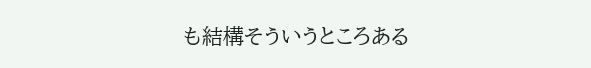も結構そういうところある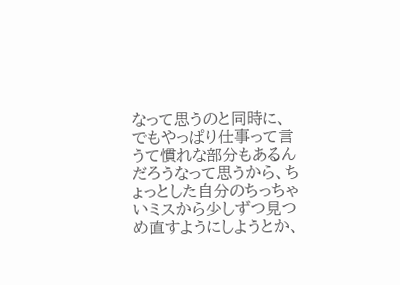なって思うのと同時に、でもやっぱり仕事って言うて慣れな部分もあるんだろうなって思うから、ちょっとした自分のちっちゃいミスから少しずつ見つめ直すようにしようとか、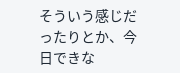そういう感じだったりとか、今日できな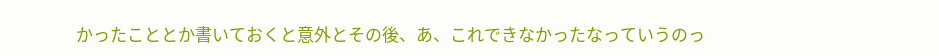かったこととか書いておくと意外とその後、あ、これできなかったなっていうのっ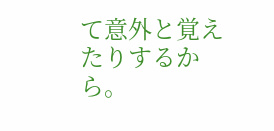て意外と覚えたりするから。